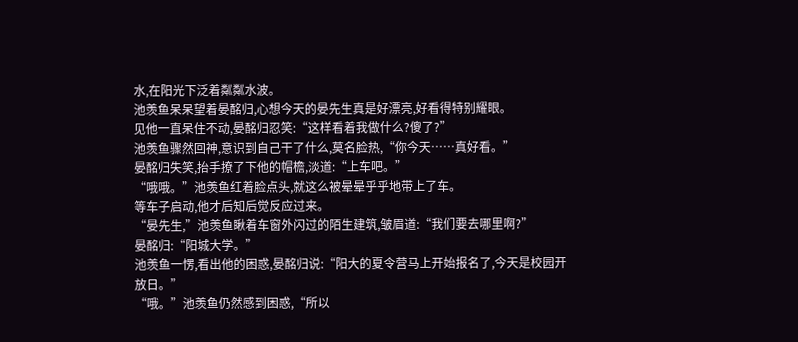水,在阳光下泛着粼粼水波。
池羡鱼呆呆望着晏酩归,心想今天的晏先生真是好漂亮,好看得特别耀眼。
见他一直呆住不动,晏酩归忍笑:“这样看着我做什么?傻了?”
池羡鱼骤然回神,意识到自己干了什么,莫名脸热,“你今天……真好看。”
晏酩归失笑,抬手撩了下他的帽檐,淡道:“上车吧。”
“哦哦。”池羡鱼红着脸点头,就这么被晕晕乎乎地带上了车。
等车子启动,他才后知后觉反应过来。
“晏先生,”池羡鱼瞅着车窗外闪过的陌生建筑,皱眉道:“我们要去哪里啊?”
晏酩归:“阳城大学。”
池羡鱼一愣,看出他的困惑,晏酩归说:“阳大的夏令营马上开始报名了,今天是校园开放日。”
“哦。”池羡鱼仍然感到困惑,“所以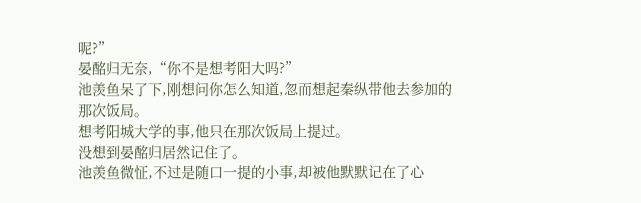呢?”
晏酩归无奈,“你不是想考阳大吗?”
池羡鱼呆了下,刚想问你怎么知道,忽而想起秦纵带他去参加的那次饭局。
想考阳城大学的事,他只在那次饭局上提过。
没想到晏酩归居然记住了。
池羡鱼微怔,不过是随口一提的小事,却被他默默记在了心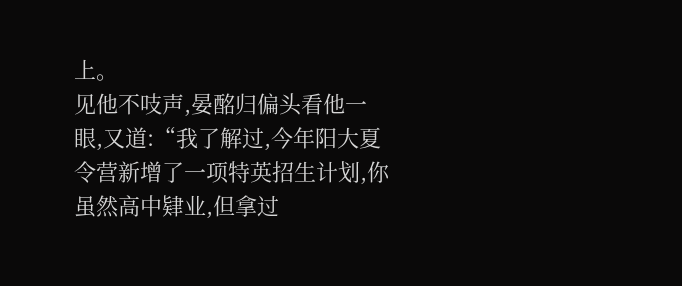上。
见他不吱声,晏酩归偏头看他一眼,又道:“我了解过,今年阳大夏令营新增了一项特英招生计划,你虽然高中肄业,但拿过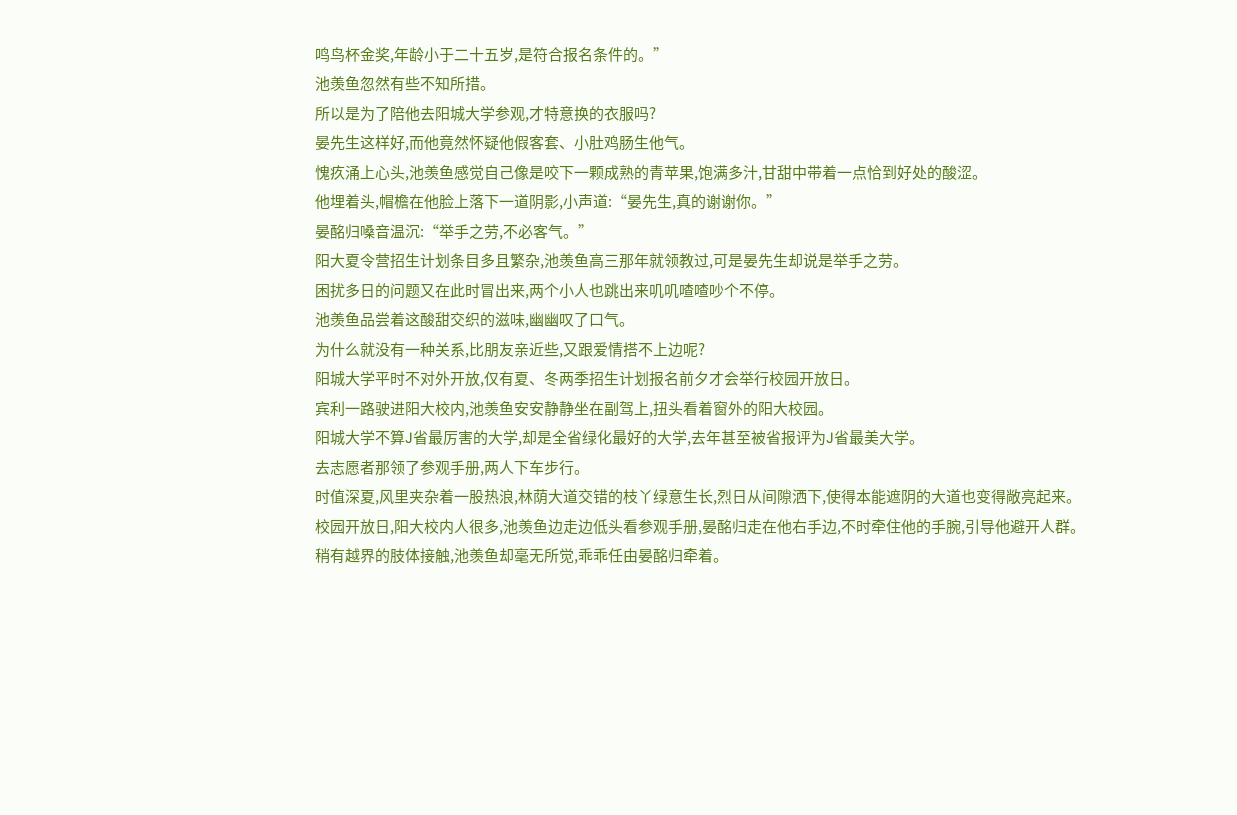鸣鸟杯金奖,年龄小于二十五岁,是符合报名条件的。”
池羡鱼忽然有些不知所措。
所以是为了陪他去阳城大学参观,才特意换的衣服吗?
晏先生这样好,而他竟然怀疑他假客套、小肚鸡肠生他气。
愧疚涌上心头,池羡鱼感觉自己像是咬下一颗成熟的青苹果,饱满多汁,甘甜中带着一点恰到好处的酸涩。
他埋着头,帽檐在他脸上落下一道阴影,小声道:“晏先生,真的谢谢你。”
晏酩归嗓音温沉:“举手之劳,不必客气。”
阳大夏令营招生计划条目多且繁杂,池羡鱼高三那年就领教过,可是晏先生却说是举手之劳。
困扰多日的问题又在此时冒出来,两个小人也跳出来叽叽喳喳吵个不停。
池羡鱼品尝着这酸甜交织的滋味,幽幽叹了口气。
为什么就没有一种关系,比朋友亲近些,又跟爱情搭不上边呢?
阳城大学平时不对外开放,仅有夏、冬两季招生计划报名前夕才会举行校园开放日。
宾利一路驶进阳大校内,池羡鱼安安静静坐在副驾上,扭头看着窗外的阳大校园。
阳城大学不算J省最厉害的大学,却是全省绿化最好的大学,去年甚至被省报评为J省最美大学。
去志愿者那领了参观手册,两人下车步行。
时值深夏,风里夹杂着一股热浪,林荫大道交错的枝丫绿意生长,烈日从间隙洒下,使得本能遮阴的大道也变得敞亮起来。
校园开放日,阳大校内人很多,池羡鱼边走边低头看参观手册,晏酩归走在他右手边,不时牵住他的手腕,引导他避开人群。
稍有越界的肢体接触,池羡鱼却毫无所觉,乖乖任由晏酩归牵着。